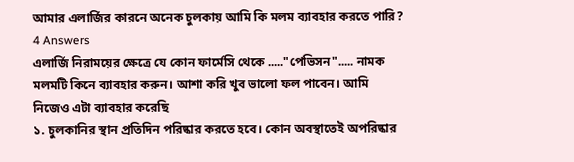আমার এলার্জির কারনে অনেক চুলকায় আমি কি মলম ব্যাবহার করতে পারি?
4 Answers
এলার্জি নিরাময়ের ক্ষেত্রে যে কোন ফার্মেসি থেকে ....."পেভিসন"..... নামক মলমটি কিনে ব্যাবহার করুন। আশা করি খুব ভালো ফল পাবেন। আমি নিজেও এটা ব্যাবহার করেছি
১. চুলকানির স্থান প্রতিদিন পরিষ্কার করতে হবে। কোন অবস্থাতেই অপরিষ্কার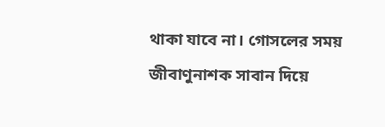থাকা যাবে না। গোসলের সময় জীবাণুনাশক সাবান দিয়ে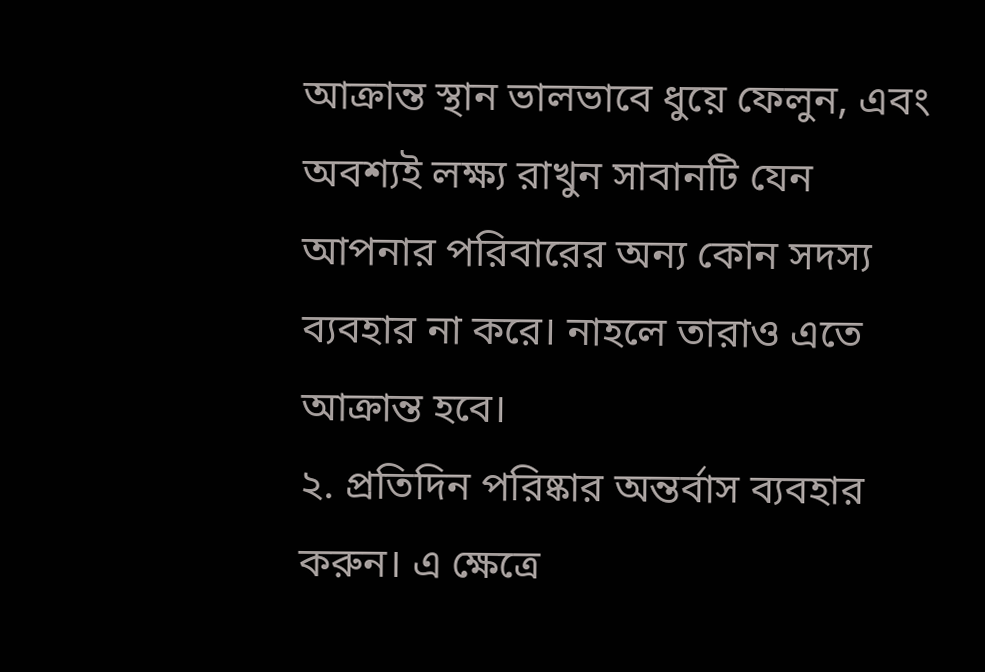আক্রান্ত স্থান ভালভাবে ধুয়ে ফেলুন, এবং অবশ্যই লক্ষ্য রাখুন সাবানটি যেন আপনার পরিবারের অন্য কোন সদস্য ব্যবহার না করে। নাহলে তারাও এতে আক্রান্ত হবে।
২. প্রতিদিন পরিষ্কার অন্তর্বাস ব্যবহার করুন। এ ক্ষেত্রে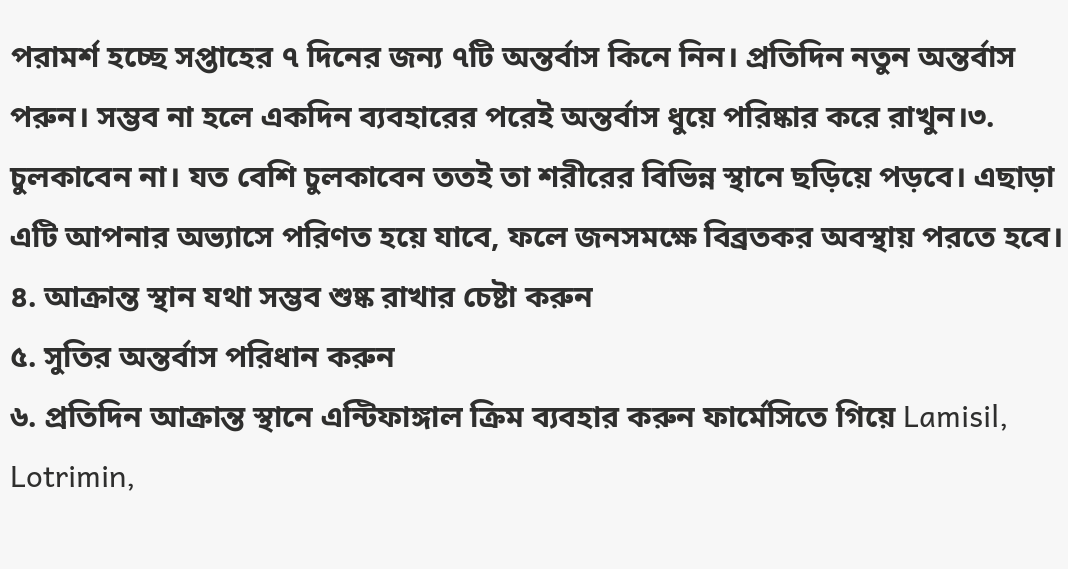পরামর্শ হচ্ছে সপ্তাহের ৭ দিনের জন্য ৭টি অন্তর্বাস কিনে নিন। প্রতিদিন নতুন অন্তর্বাস পরুন। সম্ভব না হলে একদিন ব্যবহারের পরেই অন্তর্বাস ধুয়ে পরিষ্কার করে রাখুন।৩. চুলকাবেন না। যত বেশি চুলকাবেন ততই তা শরীরের বিভিন্ন স্থানে ছড়িয়ে পড়বে। এছাড়া এটি আপনার অভ্যাসে পরিণত হয়ে যাবে, ফলে জনসমক্ষে বিব্রতকর অবস্থায় পরতে হবে।
৪. আক্রান্ত স্থান যথা সম্ভব শুষ্ক রাখার চেষ্টা করুন
৫. সুতির অন্তর্বাস পরিধান করুন
৬. প্রতিদিন আক্রান্ত স্থানে এন্টিফাঙ্গাল ক্রিম ব্যবহার করুন ফার্মেসিতে গিয়ে Lamisil, Lotrimin,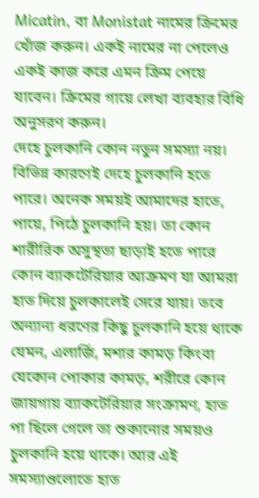Micatin, বা Monistat নামের ক্রিমের খোঁজ করুন। একই নামের না পেলেও একই কাজ করে এমন ক্রিম পেয়ে যাবেন। ক্রিমের গায়ে লেখা ব্যবহার বিধি অনুসরণ করুন।
দেহে চুলকানি কোন নতুন সমস্যা নয়। বিভিন্ন কারণেই দেহে চুলকানি হতে পারে। অনেক সময়ই আমাদের হাতে, পায়ে, পিঠে চুলকানি হয়। তা কোন শারীরিক অসুস্থতা ছাড়াই হতে পারে কোন ব্যাকটেরিয়ার আক্রমণ যা আমরা হাত দিয়ে চুলকালেই সেরে যায়। তবে অন্যান্য ধরণের কিছু চুলকানি হয়ে থাকে যেমন, এলার্জি, মশার কামড় কিংবা যেকোন পোকার কামড়, শরীরে কোন জায়গায় ব্যাকটেরিয়ার সংক্রামণ, হাত পা ছিলে গেলে তা শুকানোর সময়ও চুলকানি হয়ে থাকে। আর এই সমস্যাগুলোতে হাত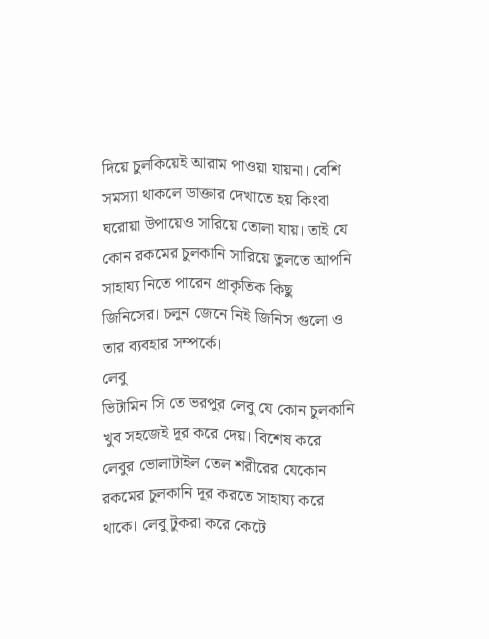দিয়ে চুলকিয়েই আরাম পাওয়া যায়না। বেশি সমস্যা থাকলে ডাক্তার দেখাতে হয় কিংবা ঘরোয়া উপায়েও সারিয়ে তোলা যায়। তাই যে কোন রকমের চুলকানি সারিয়ে তুলতে আপনি সাহায্য নিতে পারেন প্রাকৃতিক কিছু জিনিসের। চলুন জেনে নিই জিনিস গুলো ও তার ব্যবহার সম্পর্কে।
লেবু
ভিটামিন সি তে ভরপুর লেবু যে কোন চুলকানি খুব সহজেই দূর করে দেয়। বিশেষ করে লেবুর ভোলাটাইল তেল শরীরের যেকোন রকমের চুলকানি দূর করতে সাহায্য করে থাকে। লেবু টুকরা করে কেটে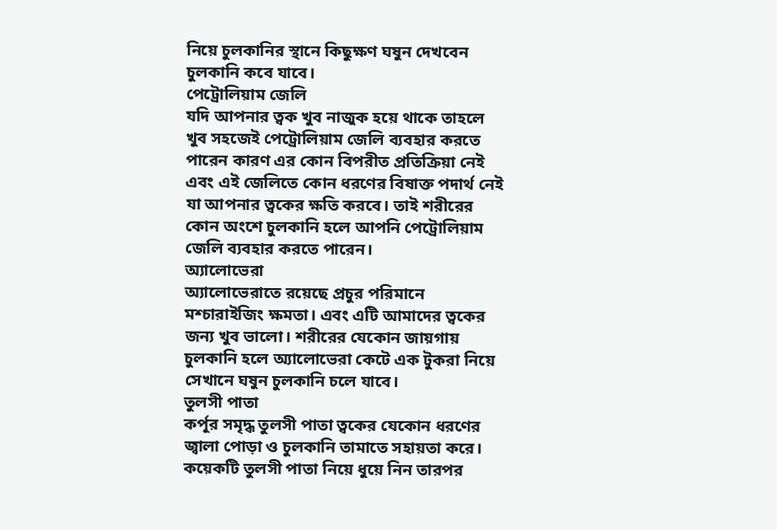নিয়ে চুলকানির স্থানে কিছুক্ষণ ঘষুন দেখবেন চুলকানি কবে যাবে।
পেট্রোলিয়াম জেলি
যদি আপনার ত্বক খুব নাজুক হয়ে থাকে তাহলে খুব সহজেই পেট্রোলিয়াম জেলি ব্যবহার করতে পারেন কারণ এর কোন বিপরীত প্রতিক্রিয়া নেই এবং এই জেলিতে কোন ধরণের বিষাক্ত পদার্থ নেই যা আপনার ত্বকের ক্ষতি করবে। তাই শরীরের কোন অংশে চুলকানি হলে আপনি পেট্রোলিয়াম জেলি ব্যবহার করতে পারেন।
অ্যালোভেরা
অ্যালোভেরাতে রয়েছে প্রচুর পরিমানে মশ্চারাইজিং ক্ষমতা। এবং এটি আমাদের ত্বকের জন্য খুব ভালো। শরীরের যেকোন জায়গায় চুলকানি হলে অ্যালোভেরা কেটে এক টুকরা নিয়ে সেখানে ঘষুন চুলকানি চলে যাবে।
তুলসী পাতা
কর্পূর সমৃদ্ধ তুলসী পাতা ত্বকের যেকোন ধরণের জ্বালা পোড়া ও চুলকানি তামাতে সহায়তা করে। কয়েকটি তুলসী পাতা নিয়ে ধুয়ে নিন তারপর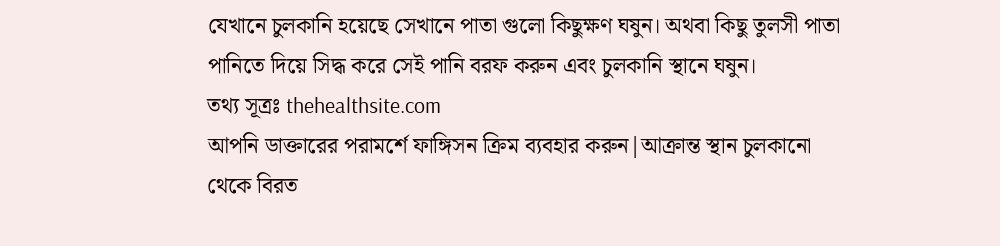যেখানে চুলকানি হয়েছে সেখানে পাতা গুলো কিছুক্ষণ ঘষুন। অথবা কিছু তুলসী পাতা পানিতে দিয়ে সিদ্ধ করে সেই পানি বরফ করুন এবং চুলকানি স্থানে ঘষুন।
তথ্য সূত্রঃ thehealthsite.com
আপনি ডাক্তারের পরামর্শে ফাঙ্গিসন ক্রিম ব্যবহার করুন|আক্রান্ত স্থান চুলকানো থেকে বিরত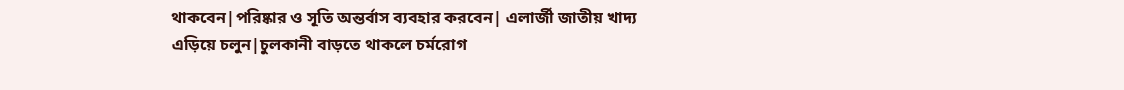থাকবেন|পরিষ্কার ও সূতি অন্তর্বাস ব্যবহার করবেন| এলার্জী জাতীয় খাদ্য এড়িয়ে চলুন|চুলকানী বাড়তে থাকলে চর্মরোগ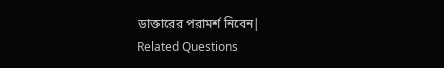ডাক্তারের পরামর্শ নিবেন|
Related Questions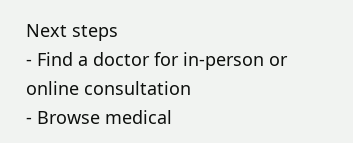Next steps
- Find a doctor for in-person or online consultation
- Browse medical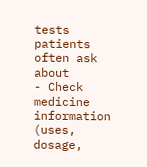tests patients often ask about
- Check medicine information (uses, dosage,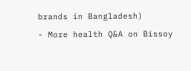brands in Bangladesh)
- More health Q&A on Bissoy